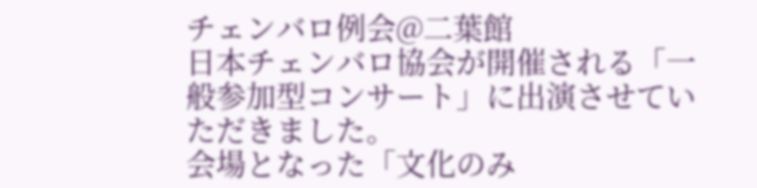チェンバロ例会@二葉館
日本チェンバロ協会が開催される「一般参加型コンサート」に出演させていただきました。
会場となった「文化のみ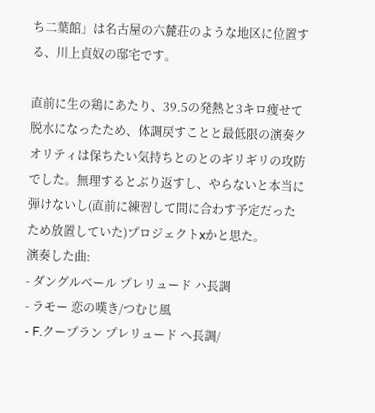ち二葉館」は名古屋の六麓荘のような地区に位置する、川上貞奴の邸宅です。

直前に生の鶏にあたり、39.5の発熱と3キロ痩せて脱水になったため、体調戻すことと最低限の演奏クオリティは保ちたい気持ちとのとのギリギリの攻防でした。無理するとぶり返すし、やらないと本当に弾けないし(直前に練習して間に合わす予定だったため放置していた)プロジェクトxかと思た。
演奏した曲:
- ダングルベール プレリュード ハ長調
- ラモー 恋の嘆き/つむじ風
- F.クープラン プレリュード ヘ長調/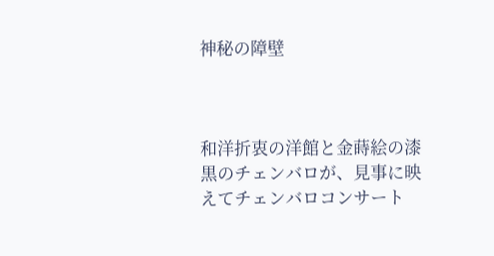神秘の障壁



和洋折衷の洋館と金蒔絵の漆黒のチェンバロが、見事に映えてチェンバロコンサート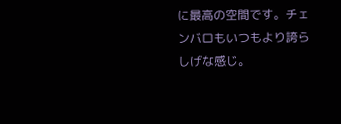に最高の空間です。チェンバロもいつもより誇らしげな感じ。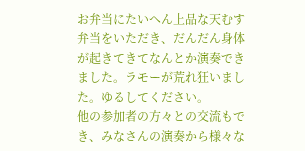お弁当にたいへん上品な天むす弁当をいただき、だんだん身体が起きてきてなんとか演奏できました。ラモーが荒れ狂いました。ゆるしてください。
他の参加者の方々との交流もでき、みなさんの演奏から様々な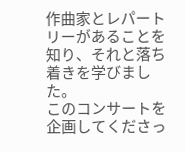作曲家とレパートリーがあることを知り、それと落ち着きを学びました。
このコンサートを企画してくださっ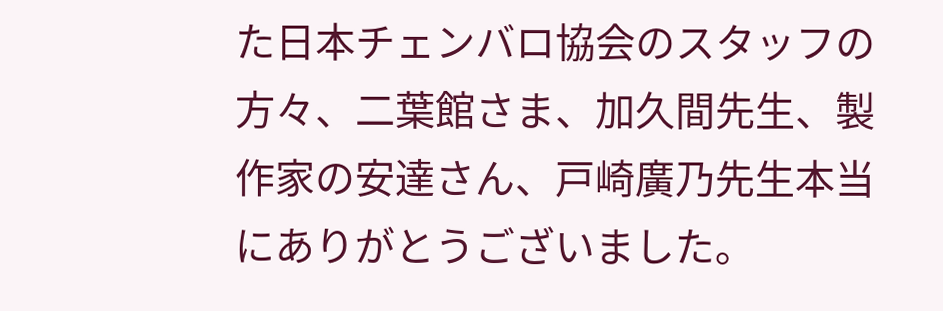た日本チェンバロ協会のスタッフの方々、二葉館さま、加久間先生、製作家の安達さん、戸崎廣乃先生本当にありがとうございました。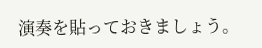演奏を貼っておきましょう。